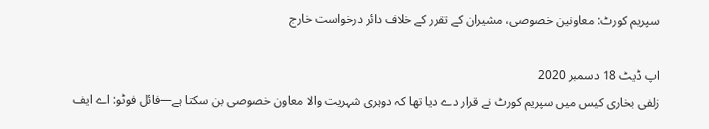سپریم کورٹ: معاونین خصوصی، مشیران کے تقرر کے خلاف دائر درخواست خارج

اپ ڈیٹ 18 دسمبر 2020
زلفی بخاری کیس میں سپریم کورٹ نے قرار دے دیا تھا کہ دوہری شہریت والا معاون خصوصی بن سکتا ہے—فائل فوٹو: اے ایف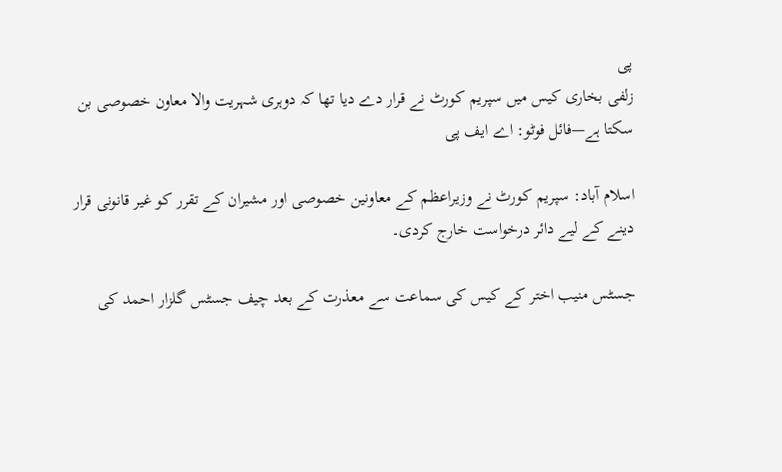پی
زلفی بخاری کیس میں سپریم کورٹ نے قرار دے دیا تھا کہ دوہری شہریت والا معاون خصوصی بن سکتا ہے—فائل فوٹو: اے ایف پی

اسلام آباد: سپریم کورٹ نے وزیراعظم کے معاونین خصوصی اور مشیران کے تقرر کو غیر قانونی قرار دینے کے لیے دائر درخواست خارج کردی۔

جسٹس منیب اختر کے کیس کی سماعت سے معذرت کے بعد چیف جسٹس گلزار احمد کی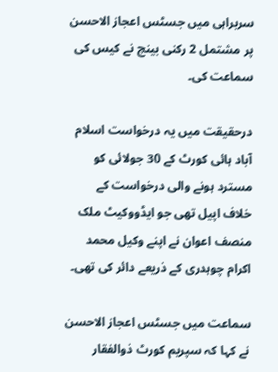سربراہی میں جسٹس اعجاز الاحسن پر مشتمل 2 رکنی بینچ نے کیس کی سماعت کی۔

درحقیقت میں یہ درخواست اسلام آباد ہائی کورٹ کے 30 جولائی کو مسترد ہونے والی درخواست کے خلاف اپیل تھی جو ایڈووکیٹ ملک منصف اعوان نے اپنے وکیل محمد اکرام چوہدری کے ذریعے دائر کی تھی۔

سماعت میں جسٹس اعجاز الاحسن نے کہا کہ سپریم کورٹ ذوالفقار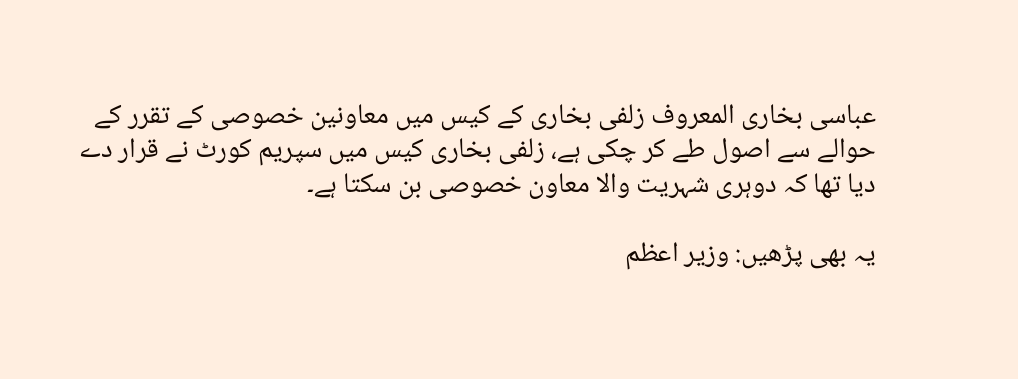عباسی بخاری المعروف زلفی بخاری کے کیس میں معاونین خصوصی کے تقرر کے حوالے سے اصول طے کر چکی ہے، زلفی بخاری کیس میں سپریم کورٹ نے قرار دے دیا تھا کہ دوہری شہریت والا معاون خصوصی بن سکتا ہے۔

یہ بھی پڑھیں: وزیر اعظم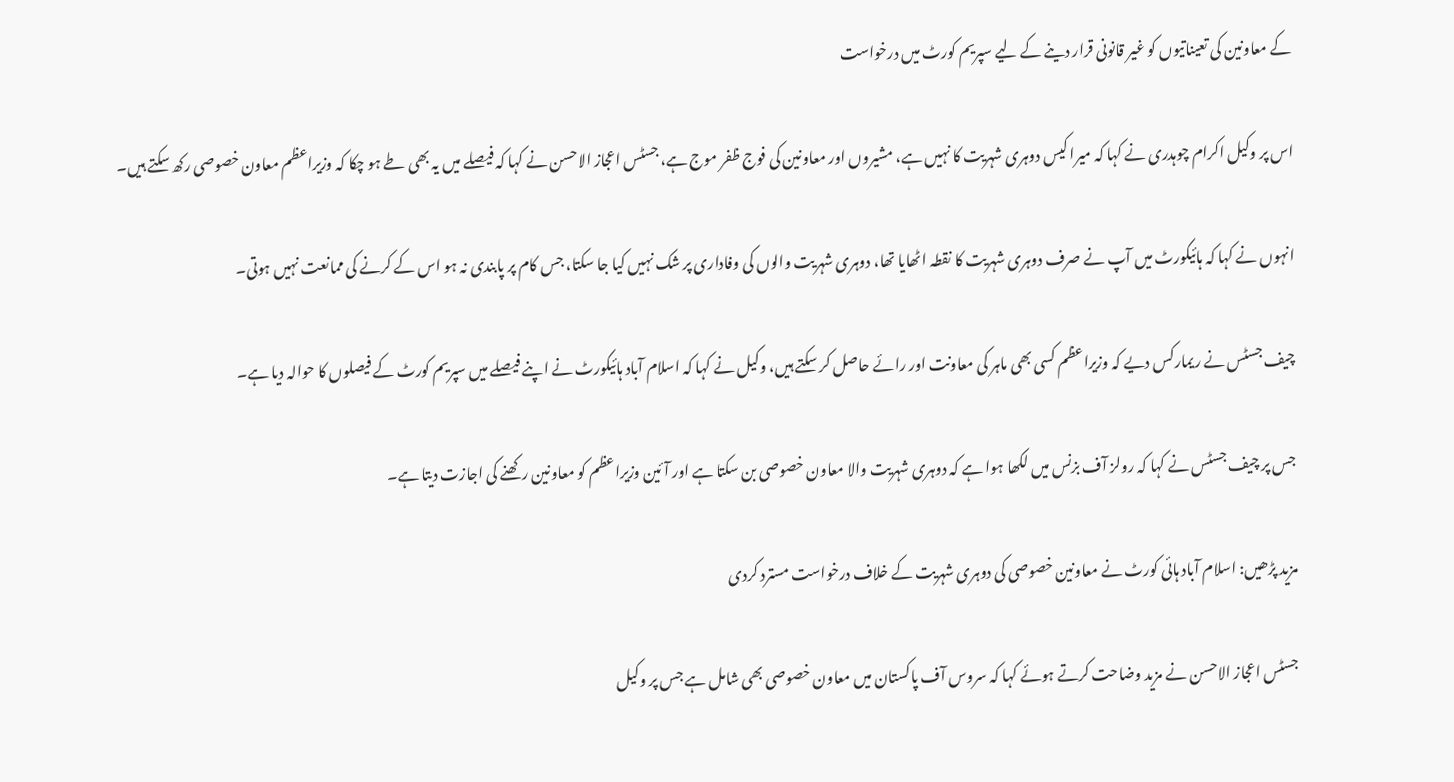کے معاونین کی تعیناتیوں کو غیر قانونی قرار دینے کے لیے سپریم کورٹ میں درخواست

اس پر وکیل اکرام چوہدری نے کہا کہ میرا کیس دوہری شہریت کا نہیں ہے، مشیروں اور معاونین کی فوج ظفر موج ہے، جسٹس اعجاز الاحسن نے کہا کہ فیصلے میں یہ بھی طے ہو چکا کہ وزیراعظم معاون خصوصی رکھ سکتے ہیں۔

انہوں نے کہا کہ ہائیکورٹ میں آپ نے صرف دوہری شہریت کا نقطہ اٹھایا تھا، دوہری شہریت والوں کی وفاداری پر شک نہیں کیا جا سکتا، جس کام پر پابندی نہ ہو اس کے کرنے کی ممانعت نہیں ہوتی۔

چیف جسٹس نے ریمارکس دیے کہ وزیراعظم کسی بھی ماہر کی معاونت اور رائے حاصل کر سکتے ہیں، وکیل نے کہا کہ اسلام آباد ہائیکورٹ نے اپنے فیصلے میں سپریم کورٹ کے فیصلوں کا حوالہ دیا ہے۔

جس پر چیف جسٹس نے کہا کہ رولز آف بزنس میں لکھا ہوا ہے کہ دوہری شہریت والا معاون خصوصی بن سکتا ہے اور آئین وزیراعظم کو معاونین رکھنے کی اجازت دیتا ہے۔

مزید پڑھیں: اسلام آباد ہائی کورٹ نے معاونین خصوصی کی دوہری شہریت کے خلاف درخواست مسترد کردی

جسٹس اعجاز الاحسن نے مزید وضاحت کرتے ہوئے کہا کہ سروس آف پاکستان میں معاون خصوصی بھی شامل ہے جس پر وکیل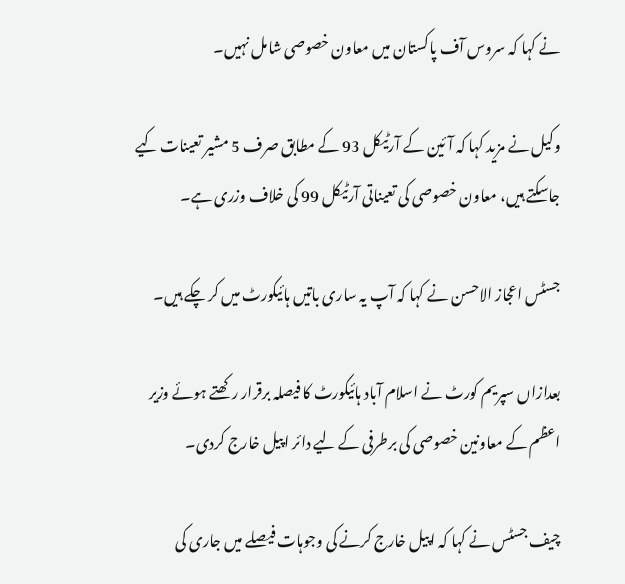نے کہا کہ سروس آف پاکستان میں معاون خصوصی شامل نہیں۔

وکیل نے مزید کہا کہ آئین کے آرٹیکل 93 کے مطابق صرف 5 مشیر تعینات کیے جاسکتے ہیں، معاون خصوصی کی تعیناتی آرٹیکل 99 کی خلاف وزری ہے۔

جسٹس اعجاز الاحسن نے کہا کہ آپ یہ ساری باتیں ہائیکورٹ میں کر چکے ہیں۔

بعدازاں سپریم کورٹ نے اسلام آباد ہائیکورٹ کا فیصلہ برقرار رکھتے ہوئے وزیر اعظم کے معاونین خصوصی کی برطرفی کے لیے دائر اپیل خارج کردی۔

چیف جسٹس نے کہا کہ اپیل خارج کرنے کی وجوہات فیصلے میں جاری کی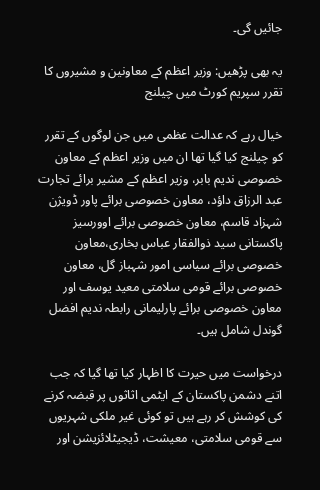جائیں گی۔

یہ بھی پڑھیں: وزیر اعظم کے معاونین و مشیروں کا تقرر سپریم کورٹ میں چیلنج

خیال رہے کہ عدالت عظمی میں جن لوگوں کے تقرر کو چیلنج کیا گیا تھا ان میں وزیر اعظم کے معاون خصوصی ندیم بابر، وزیر اعظم کے مشیر برائے تجارت عبد الرزاق داؤد، معاون خصوصی برائے پاور ڈویژن شہزاد قاسم، معاون خصوصی برائے اوورسیز پاکستانی سید ذوالفقار عباس بخاری،معاون خصوصی برائے سیاسی امور شہباز گل، معاون خصوصی برائے قومی سلامتی معید یوسف اور معاون خصوصی برائے پارلیمانی رابطہ ندیم افضل گوندل شامل ہیں۔

درخواست میں حیرت کا اظہار کیا تھا گیا کہ جب اتنے دشمن پاکستان کے ایٹمی اثاثوں پر قبضہ کرنے کی کوشش کر رہے ہیں تو کوئی غیر ملکی شہریوں سے قومی سلامتی، معیشت، ڈیجیٹلائزیشن اور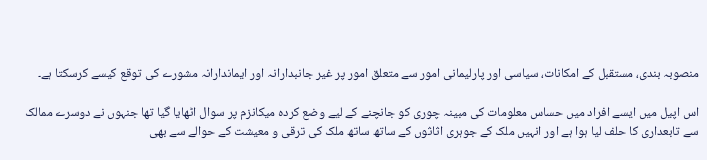منصوبہ بندی، مستقبل کے امکانات، سیاسی اور پارلیمانی امور سے متعلق امور پر غیر جانبدارانہ اور ایماندارانہ مشورے کی توقع کیسے کرسکتا ہے۔

اس اپیل میں ایسے افراد میں حساس معلومات کی مبینہ چوری کو جانچنے کے لیے وضع کردہ میکانزم پر سوال اٹھایا گیا تھا جنہوں نے دوسرے ممالک سے تابعداری کا حلف لیا ہوا ہے اور انہیں ملک کے جوہری اثاثوں کے ساتھ ساتھ ملک کی ترقی و معیشت کے حوالے سے بھی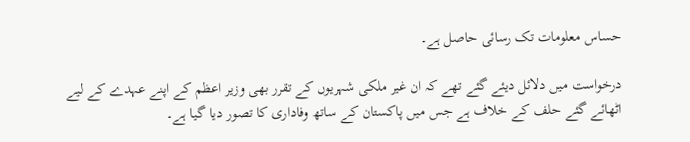حساس معلومات تک رسائی حاصل ہے۔

درخواست میں دلائل دیئے گئے تھے کہ ان غیر ملکی شہریوں کے تقرر بھی وزیر اعظم کے اپنے عہدے کے لیے اٹھائے گئے حلف کے خلاف ہے جس میں پاکستان کے ساتھ وفاداری کا تصور دیا گیا ہے۔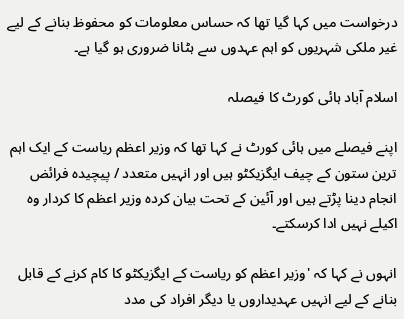درخواست میں کہا گیا تھا کہ حساس معلومات کو محفوظ بنانے کے لیے غیر ملکی شہریوں کو اہم عہدوں سے ہٹانا ضروری ہو گیا ہے۔

اسلام آباد ہائی کورٹ کا فیصلہ

اپنے فیصلے میں ہائی کورٹ نے کہا تھا کہ وزیر اعظم ریاست کے ایک اہم ترین ستون کے چیف ایگزیکٹو ہیں اور انہیں متعدد / پیچیدہ فرائض انجام دینا پڑتے ہیں اور آئین کے تحت بیان کردہ وزیر اعظم کا کردار وہ اکیلے نہیں ادا کرسکتے۔

انہوں نے کہا کہ 'وزیر اعظم کو ریاست کے ایگزیکٹو کا کام کرنے کے قابل بنانے کے لیے انہیں عہدیداروں یا دیگر افراد کی مدد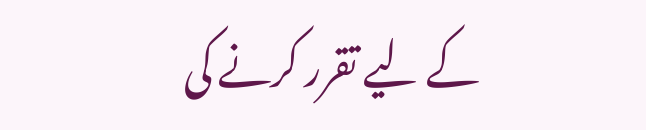کے لیے تقرر کرنے کی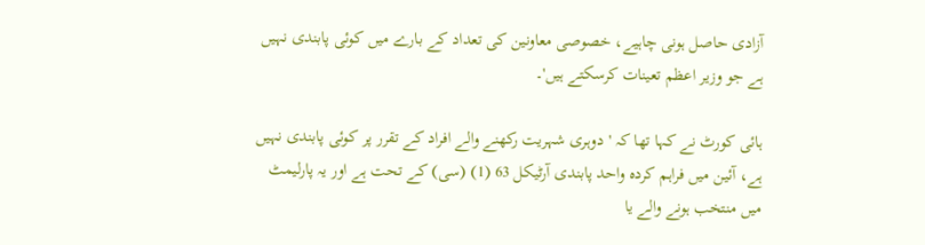آزادی حاصل ہونی چاہیے، خصوصی معاونین کی تعداد کے بارے میں کوئی پابندی نہیں ہے جو وزیر اعظم تعینات کرسکتے ہیں'۔

ہائی کورٹ نے کہا تھا کہ 'دوہری شہریت رکھنے والے افراد کے تقرر پر کوئی پابندی نہیں ہے، آئین میں فراہم کردہ واحد پابندی آرٹیکل 63 (1) (سی) کے تحت ہے اور یہ پارلیمٹ میں منتخب ہونے والے یا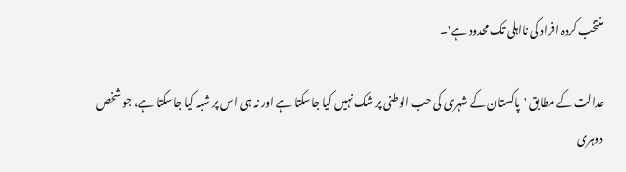منتخب کردہ افراد کی نااہلی تک محدود ہے'۔

عدالت کے مطابق 'پاکستان کے شہری کی حب الوطنی پر شک نہیں کیا جاسکتا ہے اور نہ ہی اس پر شبہ کیا جاسکتا ہے، جو شخص دوہری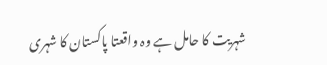شہریت کا حامل ہے وہ واقعتا پاکستان کا شہری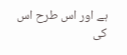ہے اور اس طرح اس کی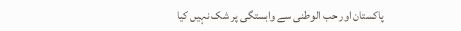پاکستان اور حب الوطنی سے وابستگی پر شک نہیں کیا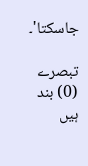جاسکتا'۔

تبصرے (0) بند ہیں